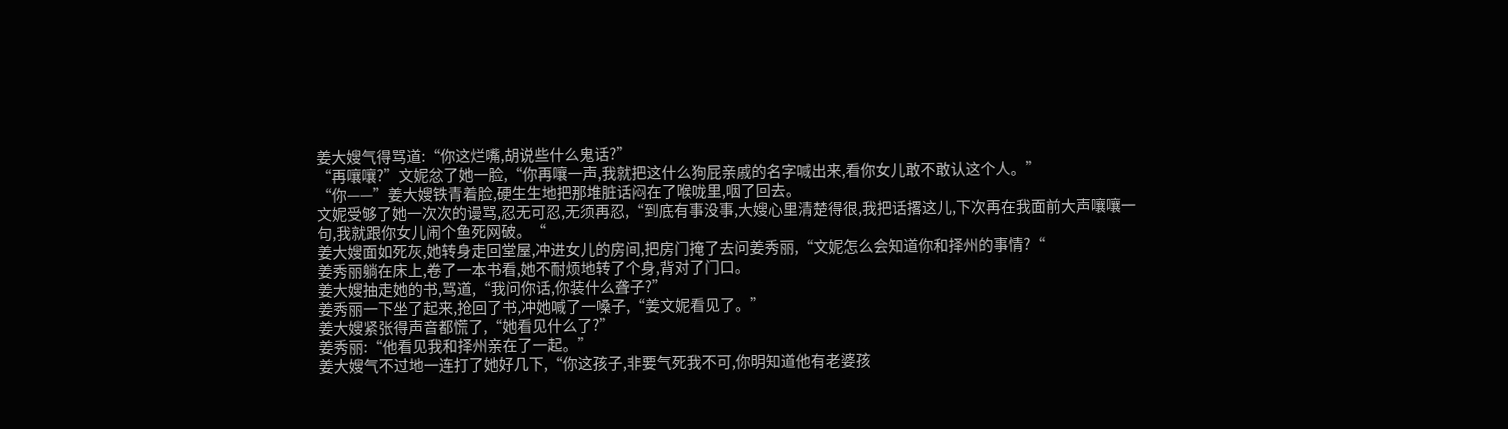姜大嫂气得骂道:“你这烂嘴,胡说些什么鬼话?”
“再嚷嚷?”文妮忿了她一脸,“你再嚷一声,我就把这什么狗屁亲戚的名字喊出来,看你女儿敢不敢认这个人。”
“你——”姜大嫂铁青着脸,硬生生地把那堆脏话闷在了喉咙里,咽了回去。
文妮受够了她一次次的谩骂,忍无可忍,无须再忍,“到底有事没事,大嫂心里清楚得很,我把话撂这儿,下次再在我面前大声嚷嚷一句,我就跟你女儿闹个鱼死网破。“
姜大嫂面如死灰,她转身走回堂屋,冲进女儿的房间,把房门掩了去问姜秀丽,“文妮怎么会知道你和择州的事情?“
姜秀丽躺在床上,卷了一本书看,她不耐烦地转了个身,背对了门口。
姜大嫂抽走她的书,骂道,“我问你话,你装什么聋子?”
姜秀丽一下坐了起来,抢回了书,冲她喊了一嗓子,“姜文妮看见了。”
姜大嫂紧张得声音都慌了,“她看见什么了?”
姜秀丽:“他看见我和择州亲在了一起。”
姜大嫂气不过地一连打了她好几下,“你这孩子,非要气死我不可,你明知道他有老婆孩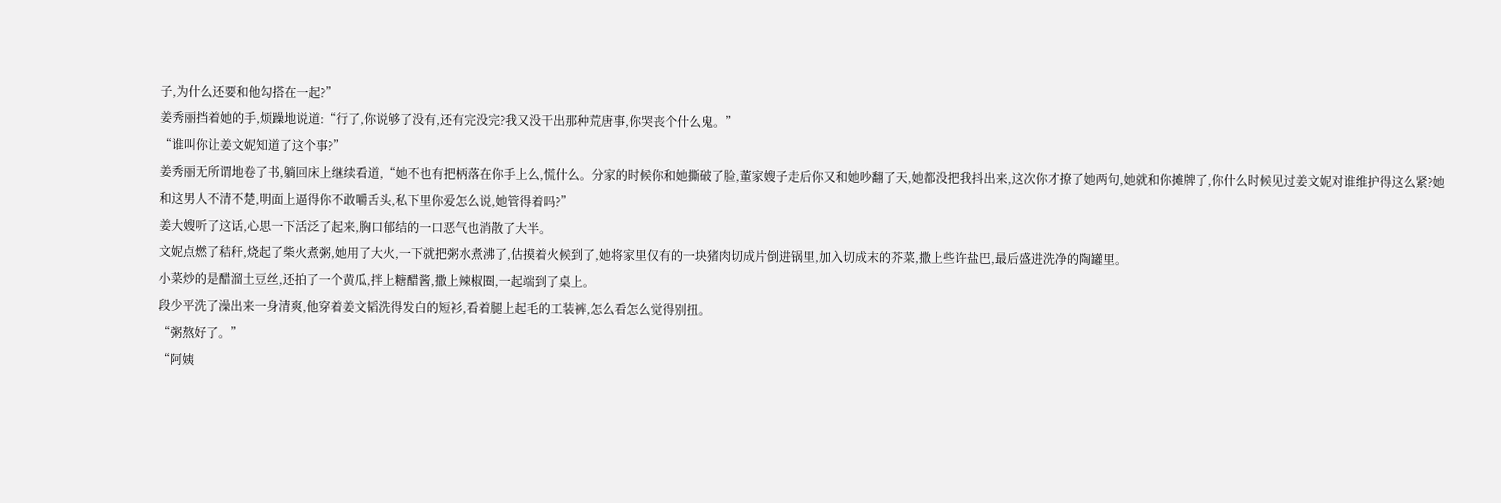子,为什么还要和他勾搭在一起?”
姜秀丽挡着她的手,烦躁地说道:“行了,你说够了没有,还有完没完?我又没干出那种荒唐事,你哭丧个什么鬼。”
“谁叫你让姜文妮知道了这个事?”
姜秀丽无所谓地卷了书,躺回床上继续看道,“她不也有把柄落在你手上么,慌什么。分家的时候你和她撕破了脸,董家嫂子走后你又和她吵翻了天,她都没把我抖出来,这次你才撩了她两句,她就和你摊牌了,你什么时候见过姜文妮对谁维护得这么紧?她和这男人不清不楚,明面上逼得你不敢嚼舌头,私下里你爱怎么说,她管得着吗?”
姜大嫂听了这话,心思一下活泛了起来,胸口郁结的一口恶气也消散了大半。
文妮点燃了秸秆,烧起了柴火煮粥,她用了大火,一下就把粥水煮沸了,估摸着火候到了,她将家里仅有的一块猪肉切成片倒进锅里,加入切成末的芥菜,撒上些许盐巴,最后盛进洗净的陶罐里。
小菜炒的是醋溜土豆丝,还拍了一个黄瓜,拌上糖醋酱,撒上辣椒圈,一起端到了桌上。
段少平洗了澡出来一身清爽,他穿着姜文韬洗得发白的短衫,看着腿上起毛的工装裤,怎么看怎么觉得别扭。
“粥熬好了。”
“阿姨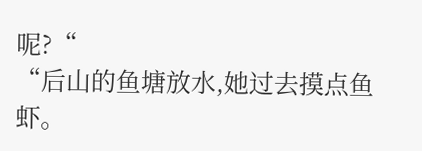呢?“
“后山的鱼塘放水,她过去摸点鱼虾。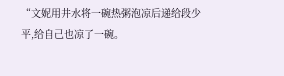“文妮用井水将一碗热粥泡凉后递给段少平,给自己也凉了一碗。